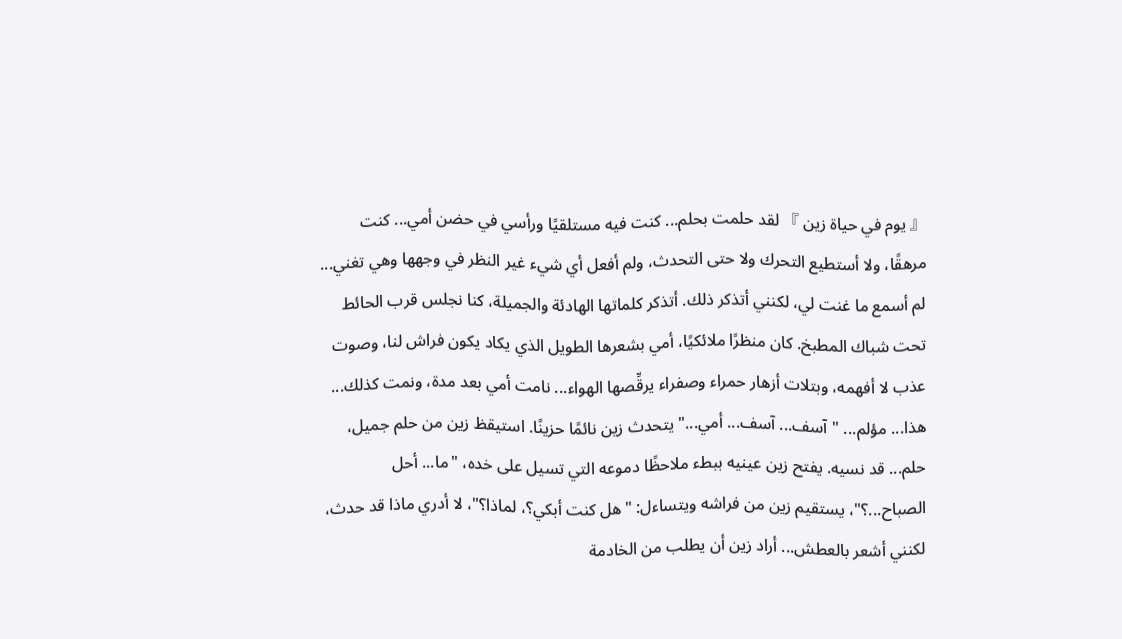『 يوم في حياة زين 』 لقد حلمت بحلم... كنت فيه مستلقيًا ورأسي في حضن أمي... كنت مرهقًا، ولا أستطيع التحرك ولا حتى التحدث، ولم أفعل أي شيء غير النظر في وجهها وهي تغني... لم أسمع ما غنت لي، لكنني أتذكر ذلك. أتذكر كلماتها الهادئة والجميلة، كنا نجلس قرب الحائط تحت شباك المطبخ. كان منظرًا ملائكيًا، أمي بشعرها الطويل الذي يكاد يكون فراش لنا، وصوت عذب لا أفهمه، وبتلات أزهار حمراء وصفراء يرقِّصها الهواء... نامت أمي بعد مدة، ونمت كذلك... هذا... مؤلم... "آسف... آسف... أمي..." يتحدث زين نائمًا حزينًا. استيقظ زين من حلم جميل، حلم... قد نسيه. يفتح زين عينيه ببطء ملاحظًا دموعه التي تسيل على خده، "ما... أحل الصباح...؟"، يستقيم زين من فراشه ويتساءل: "هل كنت أبكي؟، لماذا؟"، لا أدري ماذا قد حدث، لكنني أشعر بالعطش... أراد زين أن يطلب من الخادمة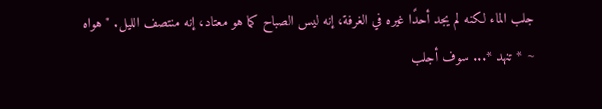جلب الماء لكنه لم يجد أحدًا غيره في الغرفة، إنه ليس الصباح كما هو معتاد، إنه منتصف الليل. " هواه ~ * تنهد *... سوف أجلب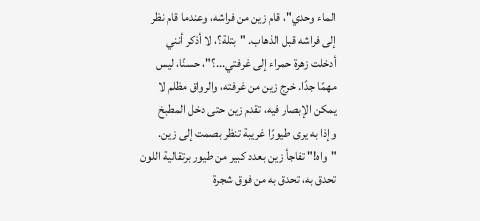الماء وحدي"، قام زين من فراشه، وعندما قام نظر إلى فراشه قبل الذهاب. "بتلة؟، لا أذكر أنني أدخلت زهرة حمراء إلى غرفتي...؟"، حسنًا، ليس مهمًا جدًا. خرج زين من غرفته، والرواق مظلم لا يمكن الإبصار فيه، تقدم زين حتى دخل المطبخ وإذا به يرى طيورًا غريبة تنظر بصمت إلى زين. "واه!" تفاجأ زين بعدد كبير من طيور برتقالية اللون تحدق به، تحدق به من فوق شجرة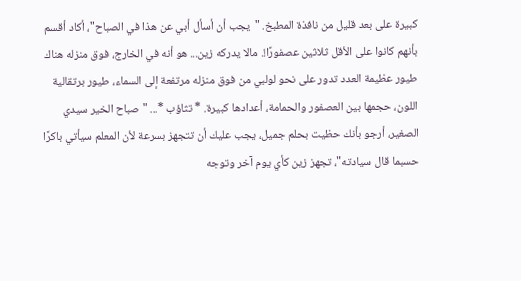كبيرة على بعد قليل من نافذة المطبخ. "يجب أن أسأل أبي عن هذا في الصباح"، أكاد أقسم بأنهم كانوا على الأقل ثلاثين عصفورًا!. مالا يدركه زين... هو أنه في الخارج، فوق منزله هناك طيور عظيمة العدد تدور على نحو لولبي من فوق منزله مرتفعة إلى السماء، طيور برتقالية اللون، حجمها بين العصفور والحمامة، أعدادها كبيرة. * تثاؤب *... "صباح الخير سيدي الصغير، أرجو بأنك حظيت بحلم جميل، يجب عليك أن تتجهز بسرعة لأن المعلم سيأتي باكرًا حسبما قال سيادته"، تجهز زين كأي يوم آخر وتوجه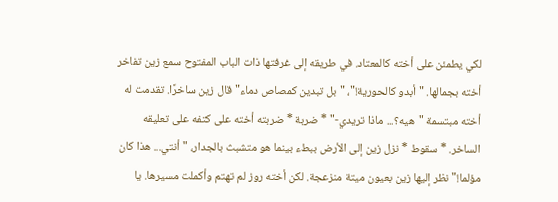لكي يطمئن على أخته كالمعتاد. في طريقه إلى غرفتها ذات الباب المفتوح سمع زين تفاخر أخته بجمالها. "أبدو كالحورية!"، "بل تبدين كمصاص دماء" قال زين ساخرًا. تقدمت له أخته مبتسمة "هيه؟... ماذا تريدي-" * ضربة * ضربته أخته على كتفه على تعليقه الساخر. * سقوط * نزل زين إلى الأرض ببطء بينما هو متشبث بالجدار، "أنتي... هذا كان مؤلما!" نظر إليها زين بعيون ميتة منزعجة. لكن أخته روز لم تهتم وأكملت مسيرها. يا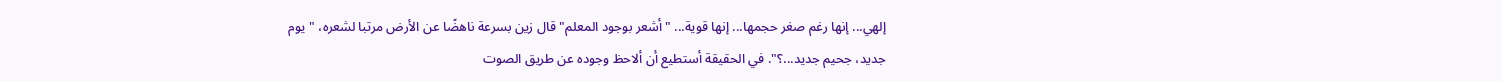إلهي... إنها رغم صغر حجمها... إنها قوية... "أشعر بوجود المعلم" قال زين بسرعة ناهضًا عن الأرض مرتبا لشعره، "يوم جديد، جحيم جديد...؟". في الحقيقة أستطيع أن ألاحظ وجوده عن طريق الصوت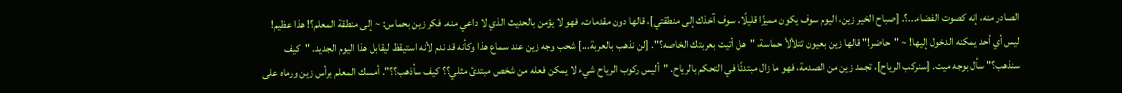الصادر منه، إنه كصوت الفضاء...؟. [صباح الخير زين، اليوم سوف يكون مميزًا قليلًا، سوف آخذك إلى منطقتي]، قالها دون مقدمات، فهو لا يؤمن بالحديث الذي لا داعي منه. فكر زين بحماس: ~ إلى منطقة المعلم؟! هذا عظيم! ليس أي أحد يمكنه الدخول إليها! ~ "حاضر!" قالها زين بعيون تتلألأ حماسة، "هل أتيت بعربتك الخاصه؟". [لن نذهب بالعربة...] شحب وجه زين عند سماع هذا وكأنه قد ندم لأنه استيقظ ليقابل هذا اليوم الجديد. "كيف سنذهب؟" سأل بوجه ميت. [سنركب الرياح]، تجمد زين من الصدمة، فهو ما زال مبتدئًا في التحكم بالرياح. "أليس ركوب الرياح شيء لا يمكن فعله من شخص مبتدئ مثلي؟؟ كيف سأذهب؟؟". أمسك المعلم برأس زين ورماه على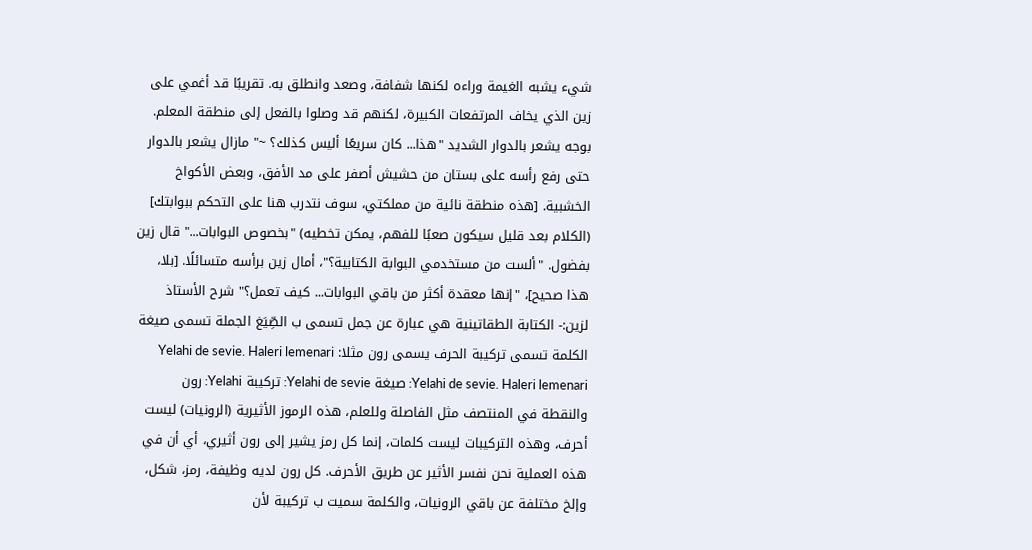شيء يشبه الغيمة وراءه لكنها شفافة، وصعد وانطلق به. تقريبًا قد أغمي على زين الذي يخاف المرتفعات الكبيرة، لكنهم قد وصلوا بالفعل إلى منطقة المعلم. بوجه يشعر بالدوار الشديد "هذا... كان سريعًا أليس كذلك؟ ~" مازال يشعر بالدوار حتى رفع رأسه على بستان من حشيش أصفر على مد الأفق، وبعض الأكواخ الخشبية. [هذه منطقة نائية من مملكتي، سوف نتدرب هنا على التحكم ببوابتك] (الكلام بعد قليل سيكون صعبًا للفهم، يمكن تخطيه) "بخصوص البوابات..." قال زين بفضول. "ألست من مستخدمي البوابة الكتابية؟"، أمال زين برأسه متسائلًا. [بلا، هذا صحيح]، "إنها معقدة أكثر من باقي البوابات... كيف تعمل؟" شرح الأستاذ لزين:- الكتابة الطقاتينية هي عبارة عن جمل تسمى ب الصِّيَغ الجملة تسمى صيغة الكلمة تسمى تركيبة الحرف يسمى رون مثلا: Yelahi de sevie. Haleri lemenari Yelahi de sevie. Haleri lemenari: صيغة Yelahi de sevie: تركيبة Yelahi: رون والنقطة في المنتصف مثل الفاصلة وللعلم، هذه الرموز الأثيرية (الرونيات) ليست أحرف، وهذه التركيبات ليست كلمات، إنما كل رمز يشير إلى رون أثيري، أي أن في هذه العملية نحن نفسر الأثير عن طريق الأحرف. كل رون لديه وظيفة، رمز، شكل، وإلخ مختلفة عن باقي الرونيات، والكلمة سميت ب تركيبة لأن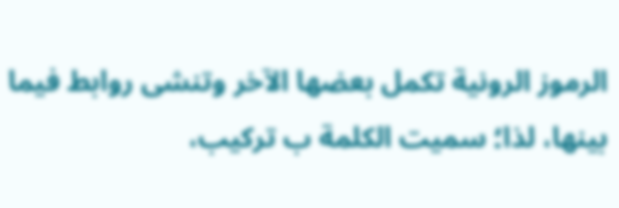الرموز الرونية تكمل بعضها الآخر وتنشى روابط فيما بينها، لذا؛ سميت الكلمة ب تركيب،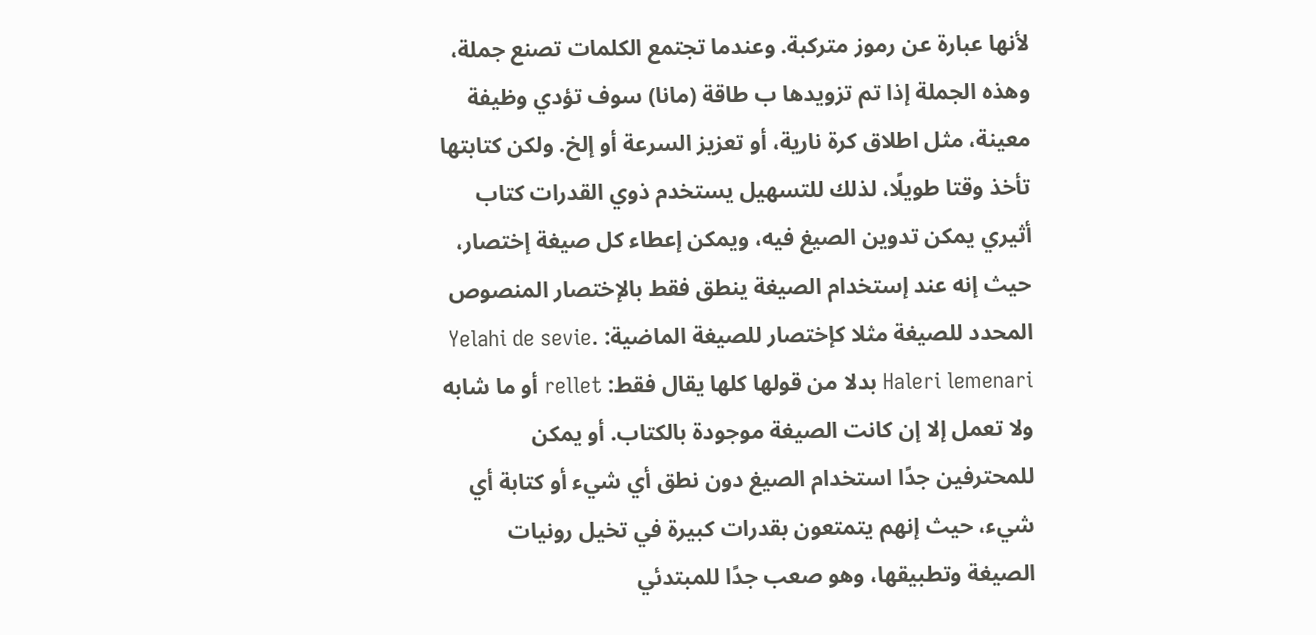لأنها عبارة عن رموز متركبة. وعندما تجتمع الكلمات تصنع جملة، وهذه الجملة إذا تم تزويدها ب طاقة (مانا) سوف تؤدي وظيفة معينة، مثل اطلاق كرة نارية، أو تعزيز السرعة أو إلخ. ولكن كتابتها تأخذ وقتا طويلًا، لذلك للتسهيل يستخدم ذوي القدرات كتاب أثيري يمكن تدوين الصيغ فيه، ويمكن إعطاء كل صيغة إختصار، حيث إنه عند إستخدام الصيغة ينطق فقط بالإختصار المنصوص المحدد للصيغة مثلا كإختصار للصيغة الماضية: Yelahi de sevie. Haleri lemenari بدلا من قولها كلها يقال فقط: rellet أو ما شابه ولا تعمل إلا إن كانت الصيغة موجودة بالكتاب. أو يمكن للمحترفين جدًا استخدام الصيغ دون نطق أي شيء أو كتابة أي شيء، حيث إنهم يتمتعون بقدرات كبيرة في تخيل رونيات الصيغة وتطبيقها، وهو صعب جدًا للمبتدئي